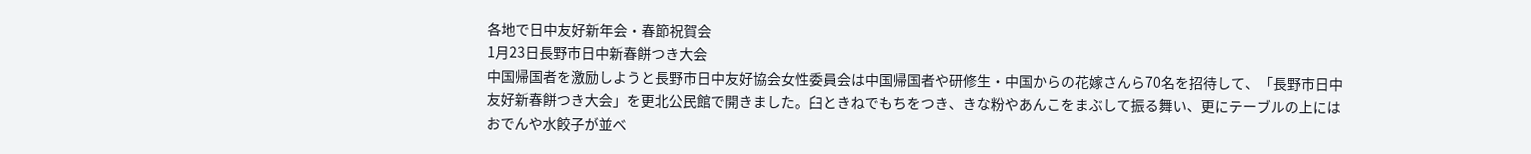各地で日中友好新年会・春節祝賀会
1月23日長野市日中新春餅つき大会
中国帰国者を激励しようと長野市日中友好協会女性委員会は中国帰国者や研修生・中国からの花嫁さんら70名を招待して、「長野市日中友好新春餅つき大会」を更北公民館で開きました。臼ときねでもちをつき、きな粉やあんこをまぶして振る舞い、更にテーブルの上にはおでんや水餃子が並べ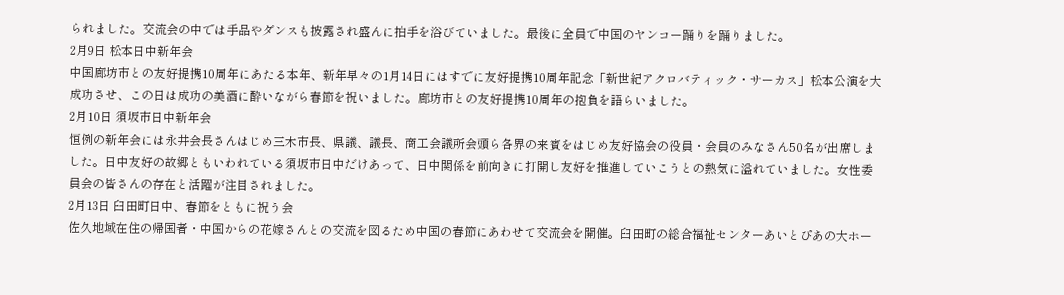られました。交流会の中では手品やダンスも披露され盛んに拍手を浴びていました。最後に全員で中国のヤンコー踊りを踊りました。
2月9日 松本日中新年会
中国廊坊市との友好提携10周年にあたる本年、新年早々の1月14日にはすでに友好提携10周年記念「新世紀アクロバティック・サーカス」松本公演を大成功させ、この日は成功の美酒に酔いながら春節を祝いました。廊坊市との友好提携10周年の抱負を語らいました。
2月10日 須坂市日中新年会
恒例の新年会には永井会長さんはじめ三木市長、県議、議長、商工会議所会頭ら各界の来賓をはじめ友好協会の役員・会員のみなさん50名が出席しました。日中友好の故郷ともいわれている須坂市日中だけあって、日中関係を前向きに打開し友好を推進していこうとの熱気に溢れていました。女性委員会の皆さんの存在と活躍が注目されました。
2月13日 臼田町日中、春節をともに祝う会
佐久地域在住の帰国者・中国からの花嫁さんとの交流を図るため中国の春節にあわせて交流会を開催。臼田町の総合福祉センターあいとぴあの大ホー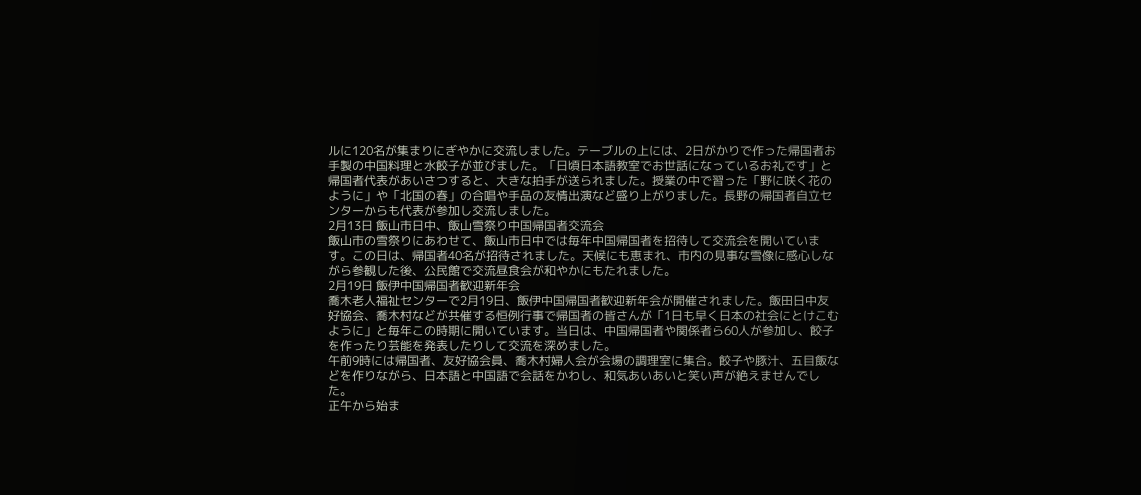ルに120名が集まりにぎやかに交流しました。テーブルの上には、2日がかりで作った帰国者お手製の中国料理と水餃子が並びました。「日頃日本語教室でお世話になっているお礼です」と帰国者代表があいさつすると、大きな拍手が送られました。授業の中で習った「野に咲く花のように」や「北国の春」の合唱や手品の友情出演など盛り上がりました。長野の帰国者自立センターからも代表が参加し交流しました。
2月13日 飯山市日中、飯山雪祭り中国帰国者交流会
飯山市の雪祭りにあわせて、飯山市日中では毎年中国帰国者を招待して交流会を開いています。この日は、帰国者40名が招待されました。天候にも恵まれ、市内の見事な雪像に感心しながら参観した後、公民館で交流昼食会が和やかにもたれました。
2月19日 飯伊中国帰国者歓迎新年会
喬木老人福祉センターで2月19日、飯伊中国帰国者歓迎新年会が開催されました。飯田日中友好協会、喬木村などが共催する恒例行事で帰国者の皆さんが「1日も早く日本の社会にとけこむように」と毎年この時期に開いています。当日は、中国帰国者や関係者ら60人が参加し、餃子を作ったり芸能を発表したりして交流を深めました。
午前9時には帰国者、友好協会員、喬木村婦人会が会場の調理室に集合。餃子や豚汁、五目飯などを作りながら、日本語と中国語で会話をかわし、和気あいあいと笑い声が絶えませんでした。
正午から始ま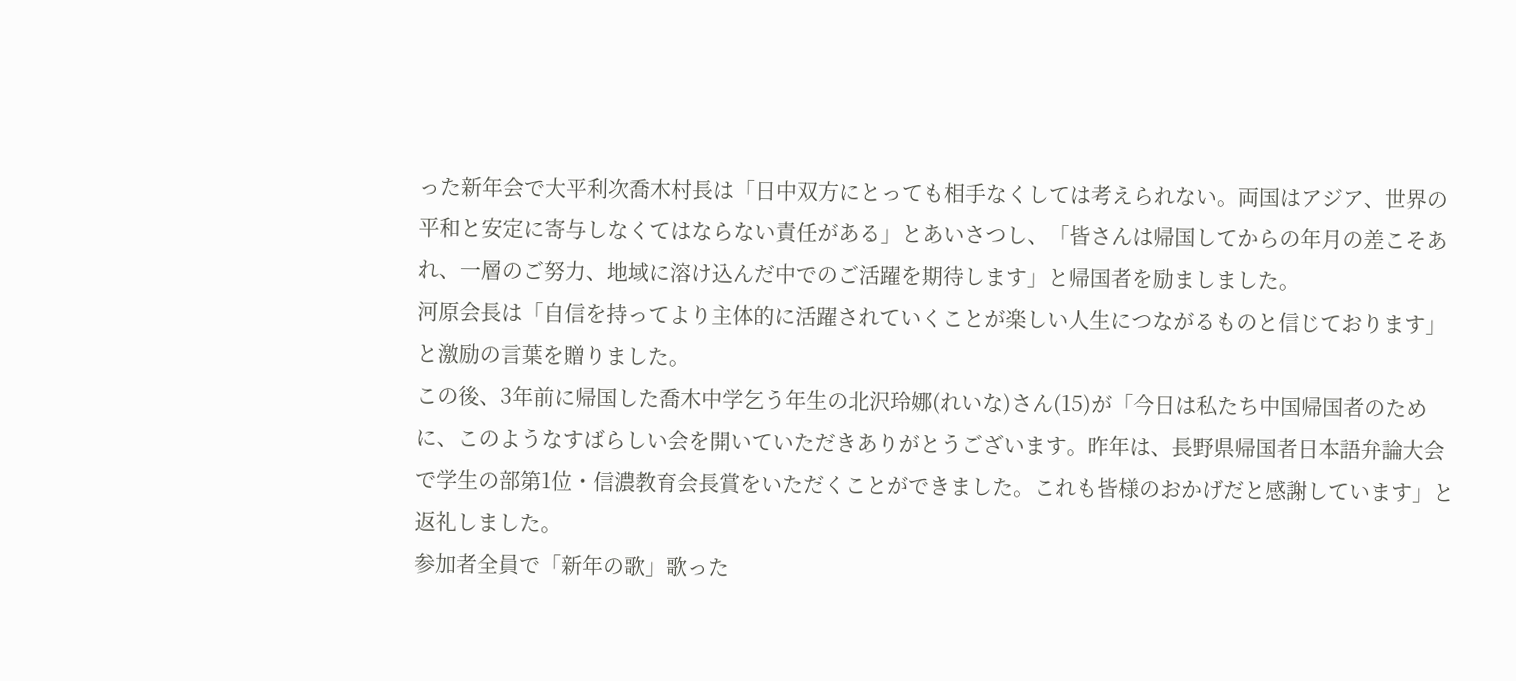った新年会で大平利次喬木村長は「日中双方にとっても相手なくしては考えられない。両国はアジア、世界の平和と安定に寄与しなくてはならない責任がある」とあいさつし、「皆さんは帰国してからの年月の差こそあれ、一層のご努力、地域に溶け込んだ中でのご活躍を期待します」と帰国者を励ましました。
河原会長は「自信を持ってより主体的に活躍されていくことが楽しい人生につながるものと信じております」と激励の言葉を贈りました。
この後、3年前に帰国した喬木中学乞う年生の北沢玲娜(れいな)さん(15)が「今日は私たち中国帰国者のために、このようなすばらしい会を開いていただきありがとうございます。昨年は、長野県帰国者日本語弁論大会で学生の部第1位・信濃教育会長賞をいただくことができました。これも皆様のおかげだと感謝しています」と返礼しました。
参加者全員で「新年の歌」歌った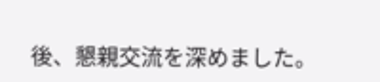後、懇親交流を深めました。